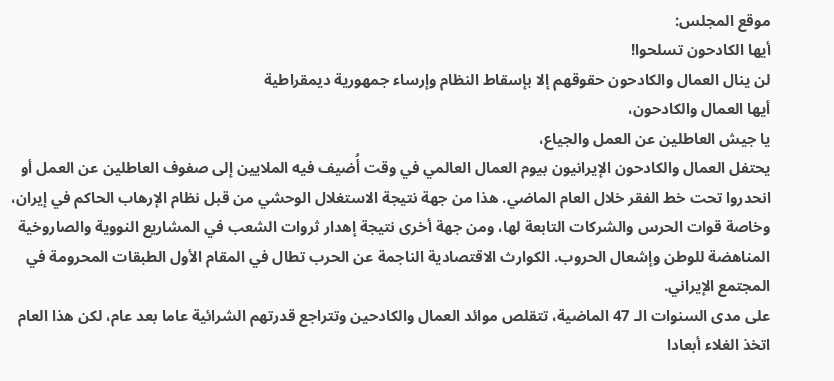موقع المجلس:
أيها الكادحون تسلحوا!
لن ينال العمال والكادحون حقوقهم إلا بإسقاط النظام وإرساء جمهورية ديمقراطية
أيها العمال والكادحون،
يا جيش العاطلين عن العمل والجياع،
يحتفل العمال والكادحون الإيرانيون بيوم العمال العالمي في وقت أُضيف فيه الملايين إلى صفوف العاطلين عن العمل أو انحدروا تحت خط الفقر خلال العام الماضي. هذا من جهة نتيجة الاستغلال الوحشي من قبل نظام الإرهاب الحاكم في إيران، وخاصة قوات الحرس والشركات التابعة لها، ومن جهة أخرى نتيجة إهدار ثروات الشعب في المشاريع النووية والصاروخية المناهضة للوطن وإشعال الحروب. الكوارث الاقتصادية الناجمة عن الحرب تطال في المقام الأول الطبقات المحرومة في المجتمع الإيراني.
على مدى السنوات الـ 47 الماضية، تتقلص موائد العمال والكادحين وتتراجع قدرتهم الشرائية عاما بعد عام، لكن هذا العام اتخذ الغلاء أبعادا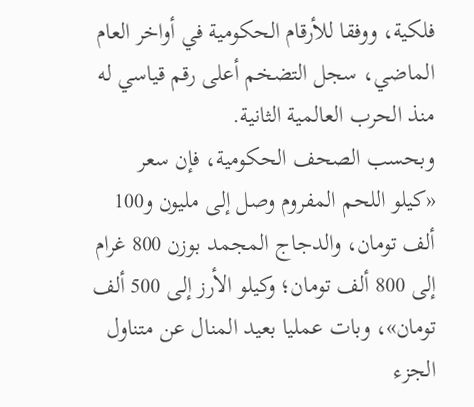فلكية، ووفقا للأرقام الحكومية في أواخر العام الماضي، سجل التضخم أعلى رقم قياسي له منذ الحرب العالمية الثانية.
وبحسب الصحف الحكومية، فإن سعر «كيلو اللحم المفروم وصل إلى مليون و100 ألف تومان، والدجاج المجمد بوزن 800 غرام إلى 800 ألف تومان؛ وكيلو الأرز إلى 500 ألف تومان»، وبات عمليا بعيد المنال عن متناول الجزء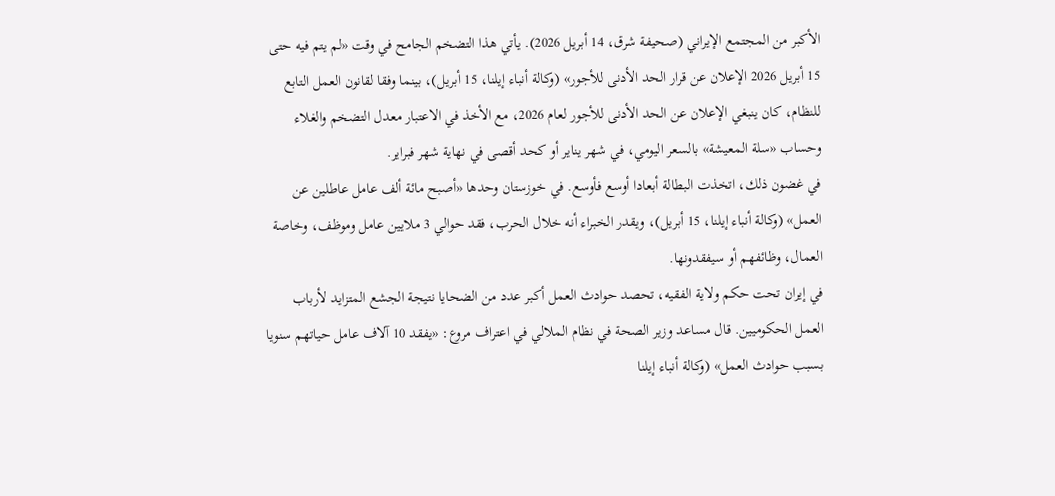الأكبر من المجتمع الإيراني (صحيفة شرق، 14 أبريل 2026). يأتي هذا التضخم الجامح في وقت «لم يتم فيه حتى 15 أبريل 2026 الإعلان عن قرار الحد الأدنى للأجور» (وكالة أنباء إيلنا، 15 أبريل)، بينما وفقا لقانون العمل التابع للنظام، كان ينبغي الإعلان عن الحد الأدنى للأجور لعام 2026، مع الأخذ في الاعتبار معدل التضخم والغلاء وحساب «سلة المعيشة» بالسعر اليومي، في شهر يناير أو كحد أقصى في نهاية شهر فبراير.
في غضون ذلك، اتخذت البطالة أبعادا أوسع فأوسع. في خوزستان وحدها «أصبح مائة ألف عامل عاطلين عن العمل» (وكالة أنباء إيلنا، 15 أبريل)، ويقدر الخبراء أنه خلال الحرب، فقد حوالي 3 ملايين عامل وموظف، وخاصة العمال، وظائفهم أو سيفقدونها.
في إيران تحت حكم ولاية الفقيه، تحصد حوادث العمل أكبر عدد من الضحايا نتيجة الجشع المتزايد لأرباب العمل الحكوميين. قال مساعد وزير الصحة في نظام الملالي في اعتراف مروع: «يفقد 10 آلاف عامل حياتهم سنويا بسبب حوادث العمل» (وكالة أنباء إيلنا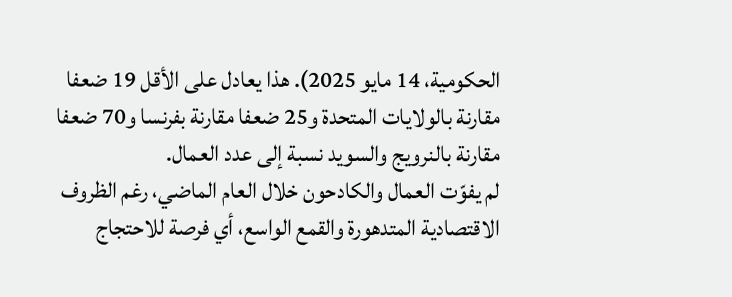الحكومية، 14 مايو 2025). هذا يعادل على الأقل 19 ضعفا مقارنة بالولايات المتحدة و25 ضعفا مقارنة بفرنسا و70 ضعفا مقارنة بالنرويج والسويد نسبة إلى عدد العمال.
لم يفوّت العمال والكادحون خلال العام الماضي، رغم الظروف الاقتصادية المتدهورة والقمع الواسع، أي فرصة للاحتجاج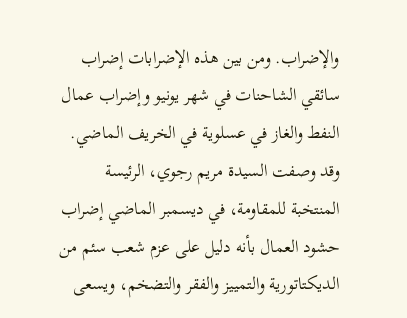والإضراب. ومن بين هذه الإضرابات إضراب سائقي الشاحنات في شهر يونيو وإضراب عمال النفط والغاز في عسلوية في الخريف الماضي. وقد وصفت السيدة مريم رجوي، الرئيسة المنتخبة للمقاومة، في ديسمبر الماضي إضراب حشود العمال بأنه دليل على عزم شعب سئم من الديكتاتورية والتمييز والفقر والتضخم، ويسعى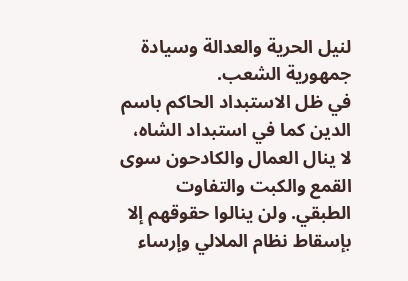لنيل الحرية والعدالة وسيادة جمهورية الشعب.
في ظل الاستبداد الحاكم باسم الدين كما في استبداد الشاه، لا ينال العمال والكادحون سوى القمع والكبت والتفاوت الطبقي. ولن ينالوا حقوقهم إلا بإسقاط نظام الملالي وإرساء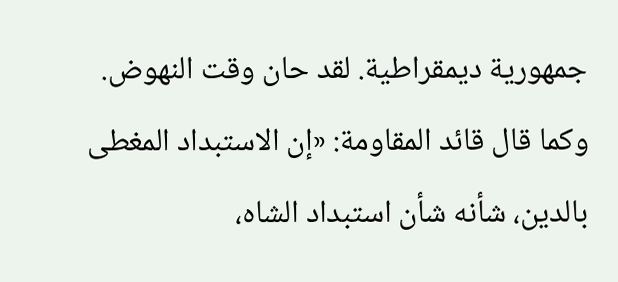جمهورية ديمقراطية. لقد حان وقت النهوض. وكما قال قائد المقاومة: «إن الاستبداد المغطى بالدين، شأنه شأن استبداد الشاه،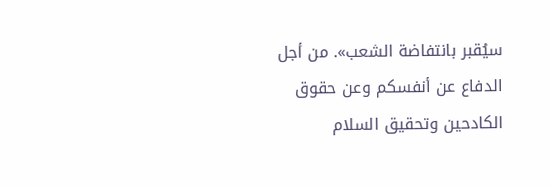سيُقبر بانتفاضة الشعب». من أجل الدفاع عن أنفسكم وعن حقوق الكادحين وتحقيق السلام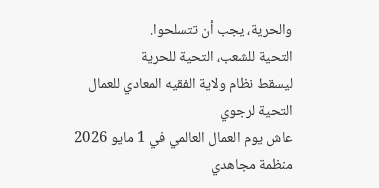والحرية، يجب أن تتسلحوا.
التحية للشعب، التحية للحرية
ليسقط نظام ولاية الفقيه المعادي للعمال
التحية لرجوي
عاش يوم العمال العالمي في 1 مايو 2026
منظمة مجاهدي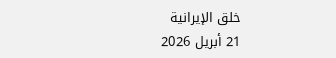خلق الإيرانية
21 أبريل 2026